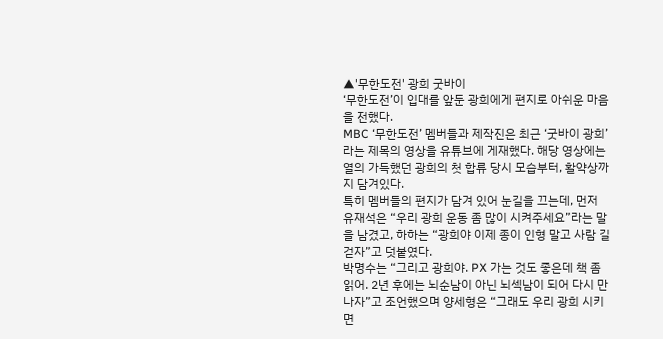▲'무한도전' 광희 굿바이
‘무한도전’이 입대를 앞둔 광희에게 편지로 아쉬운 마음을 전했다.
MBC ‘무한도전’ 멤버들과 제작진은 최근 ‘굿바이 광희’라는 제목의 영상을 유튜브에 게재했다. 해당 영상에는 열의 가득했던 광희의 첫 합류 당시 모습부터, 활약상까지 담겨있다.
특히 멤버들의 편지가 담겨 있어 눈길을 끄는데, 먼저 유재석은 “우리 광희 운동 좀 많이 시켜주세요”라는 말을 남겼고, 하하는 “광희야 이제 종이 인형 말고 사람 길 걷자”고 덧붙였다.
박명수는 “그리고 광희야. PX 가는 것도 좋은데 책 좀 읽어. 2년 후에는 뇌순남이 아닌 뇌섹남이 되어 다시 만나자”고 조언했으며 양세형은 “그래도 우리 광희 시키면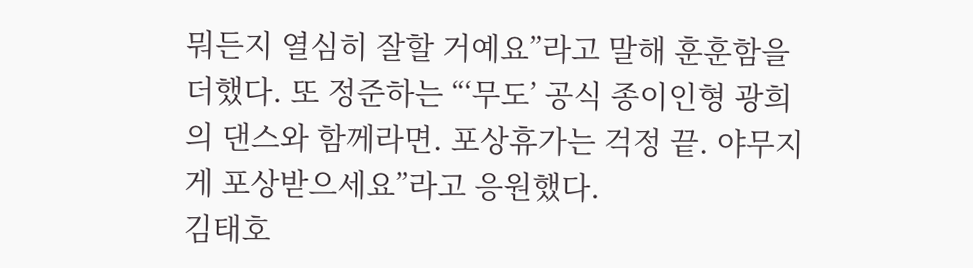뭐든지 열심히 잘할 거예요”라고 말해 훈훈함을 더했다. 또 정준하는 “‘무도’ 공식 종이인형 광희의 댄스와 함께라면. 포상휴가는 걱정 끝. 야무지게 포상받으세요”라고 응원했다.
김태호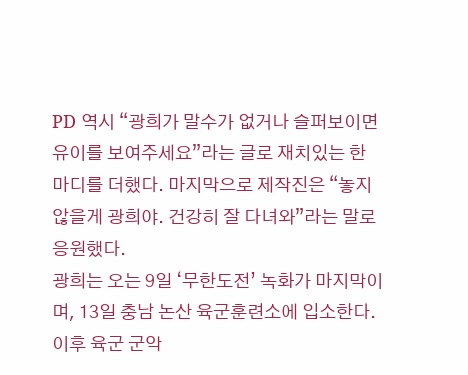PD 역시 “광희가 말수가 없거나 슬퍼보이면 유이를 보여주세요”라는 글로 재치있는 한 마디를 더했다. 마지막으로 제작진은 “놓지 않을게 광희야. 건강히 잘 다녀와”라는 말로 응원했다.
광희는 오는 9일 ‘무한도전’ 녹화가 마지막이며, 13일 충남 논산 육군훈련소에 입소한다. 이후 육군 군악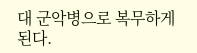대 군악병으로 복무하게 된다.